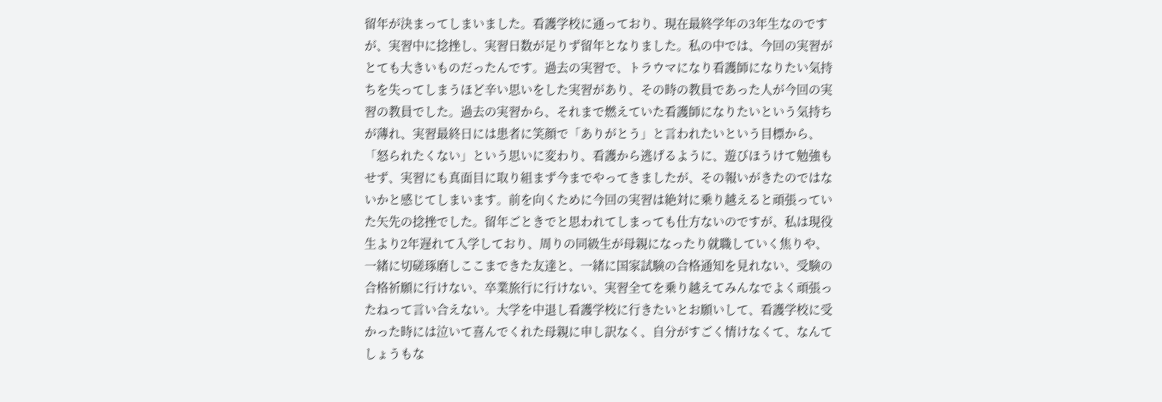留年が決まってしまいました。看護学校に通っており、現在最終学年の3年生なのですが、実習中に捻挫し、実習日数が足りず留年となりました。私の中では、今回の実習がとても大きいものだったんです。過去の実習で、トラウマになり看護師になりたい気持ちを失ってしまうほど辛い思いをした実習があり、その時の教員であった人が今回の実習の教員でした。過去の実習から、それまで燃えていた看護師になりたいという気持ちが薄れ、実習最終日には患者に笑顔で「ありがとう」と言われたいという目標から、「怒られたくない」という思いに変わり、看護から逃げるように、遊びほうけて勉強もせず、実習にも真面目に取り組まず今までやってきましたが、その報いがきたのではないかと感じてしまいます。前を向くために今回の実習は絶対に乗り越えると頑張っていた矢先の捻挫でした。留年ごときでと思われてしまっても仕方ないのですが、私は現役生より2年遅れて入学しており、周りの同級生が母親になったり就職していく焦りや、一緒に切磋琢磨しここまできた友達と、一緒に国家試験の合格通知を見れない、受験の合格祈願に行けない、卒業旅行に行けない、実習全てを乗り越えてみんなでよく頑張ったねって言い合えない。大学を中退し看護学校に行きたいとお願いして、看護学校に受かった時には泣いて喜んでくれた母親に申し訳なく、自分がすごく情けなくて、なんてしょうもな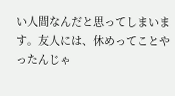い人間なんだと思ってしまいます。友人には、休めってことやったんじゃ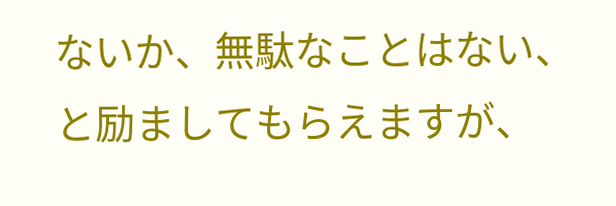ないか、無駄なことはない、と励ましてもらえますが、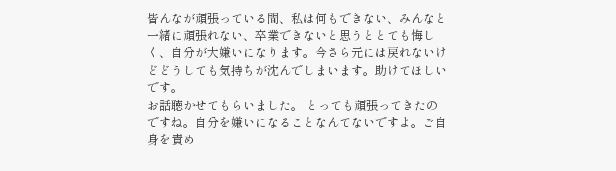皆んなが頑張っている間、私は何もできない、みんなと一緒に頑張れない、卒業できないと思うととても悔しく、自分が大嫌いになります。今さら元には戻れないけどどうしても気持ちが沈んでしまいます。助けてほしいです。
お話聴かせてもらいました。 とっても頑張ってきたのですね。自分を嫌いになることなんてないですよ。ご自身を責め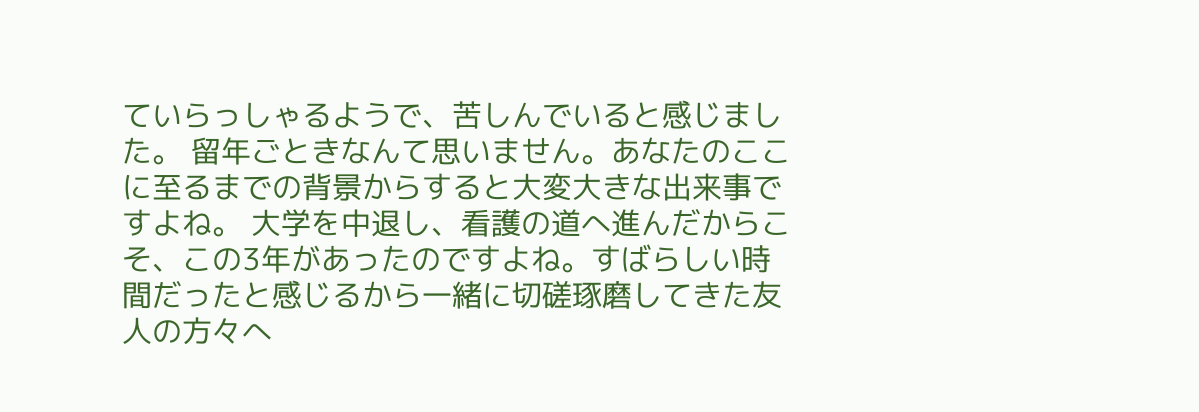ていらっしゃるようで、苦しんでいると感じました。 留年ごときなんて思いません。あなたのここに至るまでの背景からすると大変大きな出来事ですよね。 大学を中退し、看護の道へ進んだからこそ、この3年があったのですよね。すばらしい時間だったと感じるから一緒に切磋琢磨してきた友人の方々へ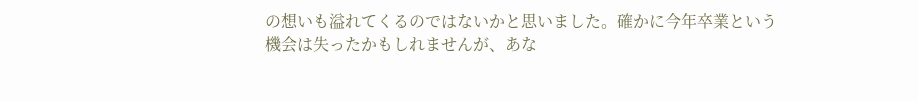の想いも溢れてくるのではないかと思いました。確かに今年卒業という機会は失ったかもしれませんが、あな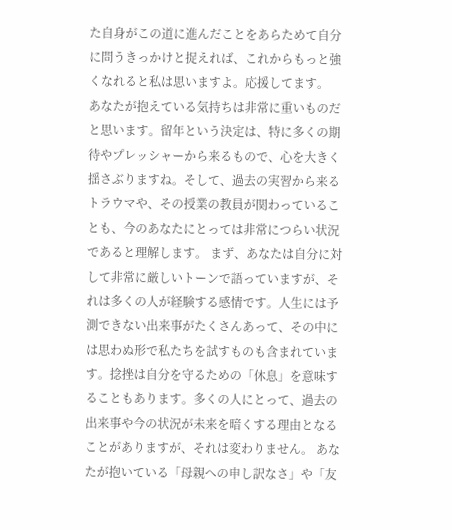た自身がこの道に進んだことをあらためて自分に問うきっかけと捉えれば、これからもっと強くなれると私は思いますよ。応援してます。
あなたが抱えている気持ちは非常に重いものだと思います。留年という決定は、特に多くの期待やプレッシャーから来るもので、心を大きく揺さぶりますね。そして、過去の実習から来るトラウマや、その授業の教員が関わっていることも、今のあなたにとっては非常につらい状況であると理解します。 まず、あなたは自分に対して非常に厳しいトーンで語っていますが、それは多くの人が経験する感情です。人生には予測できない出来事がたくさんあって、その中には思わぬ形で私たちを試すものも含まれています。捻挫は自分を守るための「休息」を意味することもあります。多くの人にとって、過去の出来事や今の状況が未来を暗くする理由となることがありますが、それは変わりません。 あなたが抱いている「母親への申し訳なさ」や「友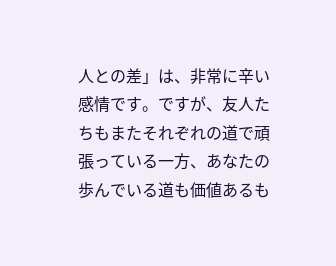人との差」は、非常に辛い感情です。ですが、友人たちもまたそれぞれの道で頑張っている一方、あなたの歩んでいる道も価値あるも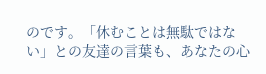のです。「休むことは無駄ではない」との友達の言葉も、あなたの心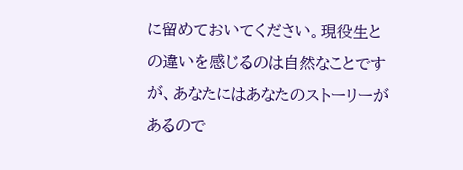に留めておいてください。現役生との違いを感じるのは自然なことですが、あなたにはあなたのストーリーがあるので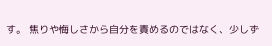す。 焦りや悔しさから自分を責めるのではなく、少しず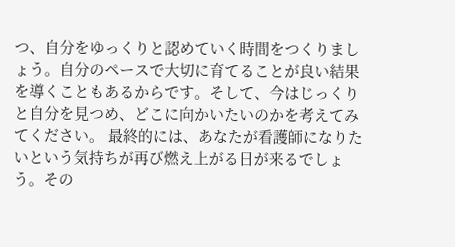つ、自分をゆっくりと認めていく時間をつくりましょう。自分のペースで大切に育てることが良い結果を導くこともあるからです。そして、今はじっくりと自分を見つめ、どこに向かいたいのかを考えてみてください。 最終的には、あなたが看護師になりたいという気持ちが再び燃え上がる日が来るでしょう。その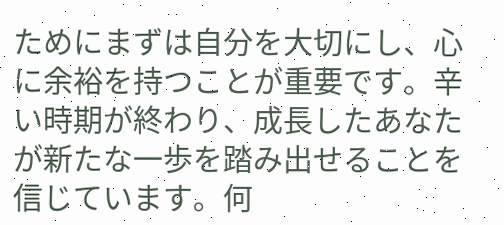ためにまずは自分を大切にし、心に余裕を持つことが重要です。辛い時期が終わり、成長したあなたが新たな一歩を踏み出せることを信じています。何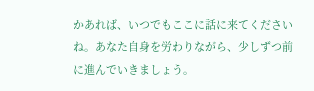かあれば、いつでもここに話に来てくださいね。あなた自身を労わりながら、少しずつ前に進んでいきましょう。